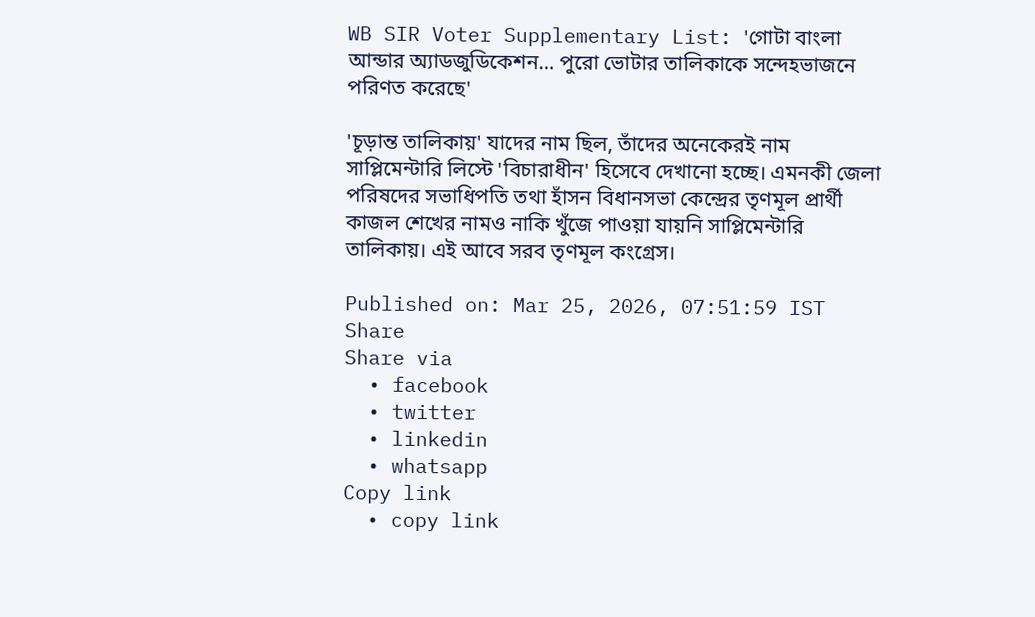WB SIR Voter Supplementary List: 'গোটা বাংলা আন্ডার অ্যাডজুডিকেশন… পুরো ভোটার তালিকাকে সন্দেহভাজনে পরিণত করেছে'

'চূড়ান্ত তালিকায়' যাদের নাম ছিল, তাঁদের অনেকেরই নাম সাপ্লিমেন্টারি লিস্টে 'বিচারাধীন' হিসেবে দেখানো হচ্ছে। এমনকী জেলা পরিষদের সভাধিপতি তথা হাঁসন বিধানসভা কেন্দ্রের তৃণমূল প্রার্থী কাজল শেখের নামও নাকি খুঁজে পাওয়া যায়নি সাপ্লিমেন্টারি তালিকায়। এই আবে সরব তৃণমূল কংগ্রেস।

Published on: Mar 25, 2026, 07:51:59 IST
Share
Share via
  • facebook
  • twitter
  • linkedin
  • whatsapp
Copy link
  • copy link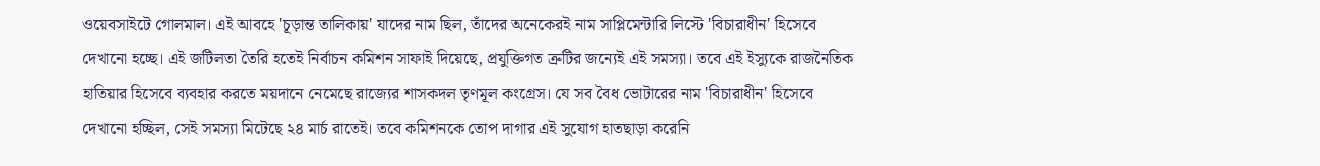ওয়েবসাইটে গোলমাল। এই আবহে 'চূড়ান্ত তালিকায়' যাদের নাম ছিল, তাঁদের অনেকেরই নাম সাপ্লিমেন্টারি লিস্টে 'বিচারাধীন' হিসেবে দেখানো হচ্ছে। এই জটিলতা তৈরি হতেই নির্বাচন কমিশন সাফাই দিয়েছে, প্রযুক্তিগত ত্রুটির জন্যেই এই সমস্যা। তবে এই ইস্যুকে রাজনৈতিক হাতিয়ার হিসেবে ব্যবহার করতে ময়দানে নেমেছে রাজ্যের শাসকদল তৃণমূল কংগ্রেস। যে সব বৈধ ভোটারের নাম 'বিচারাধীন' হিসেবে দেখানো হচ্ছিল, সেই সমস্যা মিটেছে ২৪ মার্চ রাতেই। তবে কমিশনকে তোপ দাগার এই সুযোগ হাতছাড়া করেনি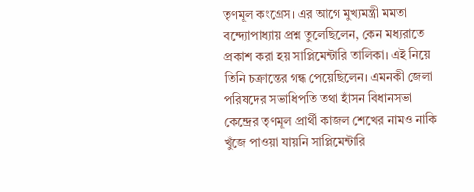তৃণমূল কংগ্রেস। এর আগে মুখ্যমন্ত্রী মমতা বন্দ্যোপাধ্যায় প্রশ্ন তুলেছিলেন, কেন মধ্যরাতে প্রকাশ করা হয় সাপ্লিমেন্টারি তালিকা। এই নিয়ে তিনি চক্রান্তের গন্ধ পেয়েছিলেন। এমনকী জেলা পরিষদের সভাধিপতি তথা হাঁসন বিধানসভা কেন্দ্রের তৃণমূল প্রার্থী কাজল শেখের নামও নাকি খুঁজে পাওয়া যায়নি সাপ্লিমেন্টারি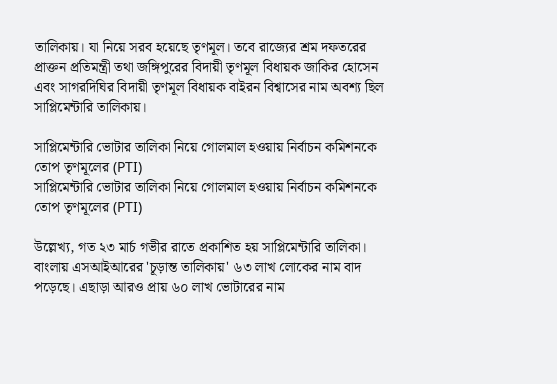তালিকায়। যা নিয়ে সরব হয়েছে তৃণমূল। তবে রাজ্যের শ্রম দফতরের প্রাক্তন প্রতিমন্ত্রী তথা জঙ্গিপুরের বিদায়ী তৃণমূল বিধায়ক জাকির হোসেন এবং সাগরদিঘির বিদায়ী তৃণমূল বিধায়ক বাইরন বিশ্বাসের নাম অবশ্য ছিল সাপ্লিমেন্টারি তালিকায়।

সাপ্লিমেন্টারি ভোটার তালিকা নিয়ে গোলমাল হওয়ায় নির্বাচন কমিশনকে তোপ তৃণমূলের (PTI)
সাপ্লিমেন্টারি ভোটার তালিকা নিয়ে গোলমাল হওয়ায় নির্বাচন কমিশনকে তোপ তৃণমূলের (PTI)

উল্লেখ্য, গত ২৩ মার্চ গভীর রাতে প্রকাশিত হয় সাপ্লিমেন্টারি তালিকা। বাংলায় এসআইআরের 'চূড়ান্ত তালিকায়' ৬৩ লাখ লোকের নাম বাদ পড়েছে। এছাড়া আরও প্রায় ৬০ লাখ ভোটারের নাম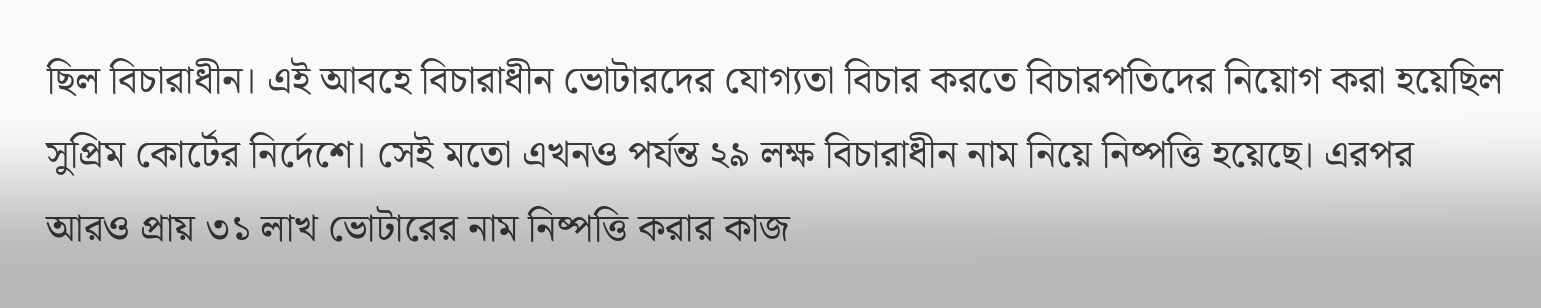ছিল বিচারাধীন। এই আবহে বিচারাধীন ভোটারদের যোগ্যতা বিচার করতে বিচারপতিদের নিয়োগ করা হয়েছিল সুপ্রিম কোর্টের নির্দেশে। সেই মতো এখনও পর্যন্ত ২৯ লক্ষ বিচারাধীন নাম নিয়ে নিষ্পত্তি হয়েছে। এরপর আরও প্রায় ৩১ লাখ ভোটারের নাম নিষ্পত্তি করার কাজ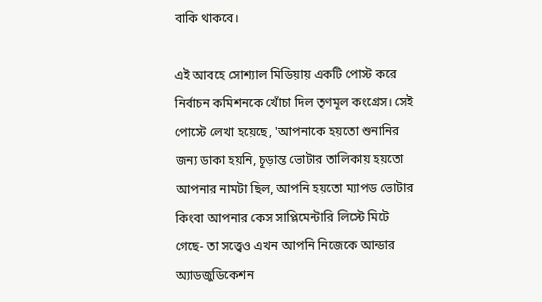বাকি থাকবে।

এই আবহে সোশ্যাল মিডিয়ায় একটি পোস্ট করে নির্বাচন কমিশনকে খোঁচা দিল তৃণমূল কংগ্রেস। সেই পোস্টে লেখা হয়েছে, 'আপনাকে হয়তো শুনানির জন্য ডাকা হয়নি, চূড়ান্ত ভোটার তালিকায় হয়তো আপনার নামটা ছিল, আপনি হয়তো ম্যাপড ভোটার কিংবা আপনার কেস সাপ্লিমেন্টারি লিস্টে মিটে গেছে- তা সত্ত্বেও এখন আপনি নিজেকে আন্ডার অ্যাডজুডিকেশন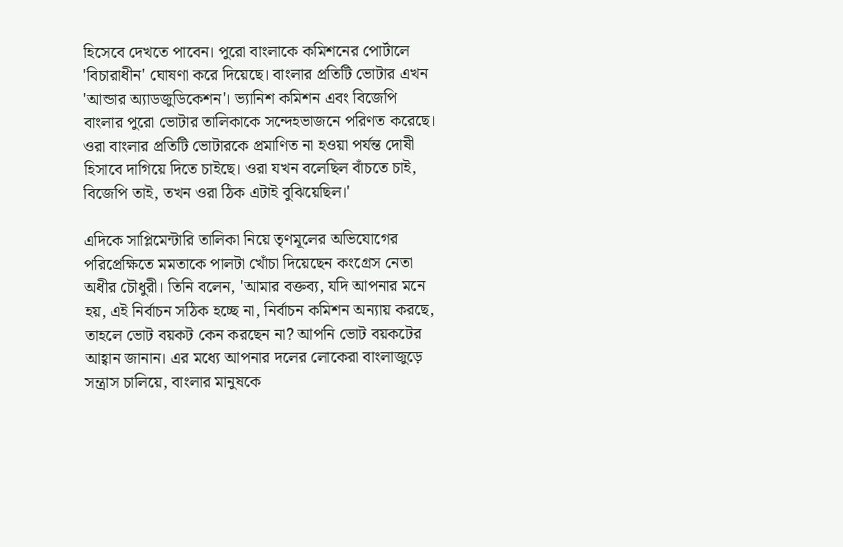হিসেবে দেখতে পাবেন। পুরো বাংলাকে কমিশনের পোর্টালে 'বিচারাধীন' ঘোষণা করে দিয়েছে। বাংলার প্রতিটি ভোটার এখন 'আন্ডার অ্যাডজুডিকেশন'। ভ্যানিশ কমিশন এবং বিজেপি বাংলার পুরো ভোটার তালিকাকে সন্দেহভাজনে পরিণত করেছে। ওরা বাংলার প্রতিটি ভোটারকে প্রমাণিত না হওয়া পর্যন্ত দোষী হিসাবে দাগিয়ে দিতে চাইছে। ওরা যখন বলেছিল বাঁচতে চাই, বিজেপি তাই, তখন ওরা ঠিক এটাই বুঝিয়েছিল।'

এদিকে সাপ্লিমেন্টারি তালিকা নিয়ে তৃণমূলের অভিযোগের পরিপ্রেক্ষিতে মমতাকে পালটা খোঁচা দিয়েছেন কংগ্রেস নেতা অধীর চৌধুরী। তিনি বলেন, 'আমার বক্তব্য, যদি আপনার মনে হয়, এই নির্বাচন সঠিক হচ্ছে না, নির্বাচন কমিশন অন্যায় করছে, তাহলে ভোট বয়কট কেন করছেন না? আপনি ভোট বয়কটের আহ্বান জানান। এর মধ্যে আপনার দলের লোকেরা বাংলাজুড়ে সন্ত্রাস চালিয়ে, বাংলার মানুষকে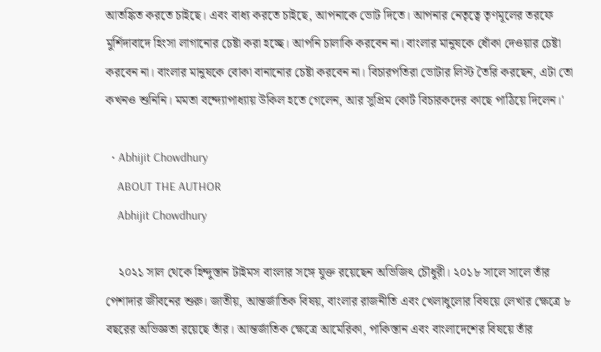আতঙ্কিত করতে চাইছে। এবং বাধ্য করতে চাইছে, আপনাকে ভোট দিতে। আপনার নেতৃত্বে তৃণমূলের তরফে মুর্শিদাবাদে হিংসা লাগানোর চেষ্টা করা হচ্ছে। আপনি চালাকি করবেন না। বাংলার মানুষকে ধোঁকা দেওয়ার চেষ্টা করবেন না। বাংলার মানুষকে বোকা বানানোর চেষ্টা করবেন না। বিচারপতিরা ভোটার লিস্ট তৈরি করছেন, এটা তো কখনও শুনিনি। মমতা বন্দ্যোপাধ্যায় উকিল হতে গেলেন, আর সুপ্রিম কোর্ট বিচারকদের কাছে পাঠিয়ে দিলেন।'

  • Abhijit Chowdhury
    ABOUT THE AUTHOR
    Abhijit Chowdhury

    ২০২১ সাল থেকে হিন্দুস্তান টাইমস বাংলার সঙ্গে যুক্ত রয়েছেন অভিজিৎ চৌধুরী। ২০১৮ সালে সালে তাঁর পেশাদার জীবনের শুরু। জাতীয়, আন্তর্জাতিক বিষয়, বাংলার রাজনীতি এবং খেলাধুলোর বিষয়ে লেখার ক্ষেত্রে ৮ বছরের অভিজ্ঞতা রয়েছে তাঁর। আন্তর্জাতিক ক্ষেত্রে আমেরিকা, পাকিস্তান এবং বাংলাদেশের বিষয়ে তাঁর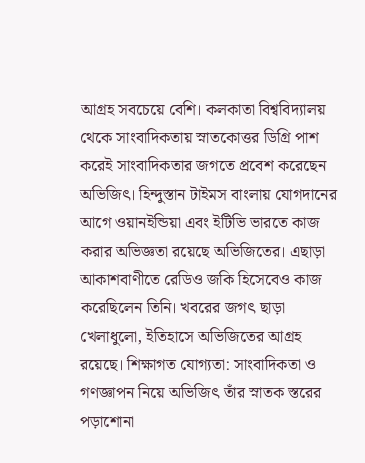আগ্রহ সবচেয়ে বেশি। কলকাতা বিশ্ববিদ্যালয় থেকে সাংবাদিকতায় স্নাতকোত্তর ডিগ্রি পাশ করেই সাংবাদিকতার জগতে প্রবেশ করেছেন অভিজিৎ। হিন্দুস্তান টাইমস বাংলায় যোগদানের আগে ওয়ানইন্ডিয়া এবং ইটিভি ভারতে কাজ করার অভিজ্ঞতা রয়েছে অভিজিতের। এছাড়া আকাশবাণীতে রেডিও জকি হিসেবেও কাজ করেছিলেন তিনি। খবরের জগৎ ছাড়া খেলাধুলো, ইতিহাসে অভিজিতের আগ্রহ রয়েছে। শিক্ষাগত যোগ্যতা: সাংবাদিকতা ও গণজ্ঞাপন নিয়ে অভিজিৎ তাঁর স্নাতক স্তরের পড়াশোনা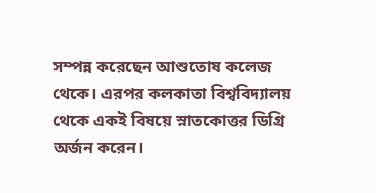সম্পন্ন করেছেন আশুতোষ কলেজ থেকে। এরপর কলকাতা বিশ্ববিদ্যালয় থেকে একই বিষয়ে স্নাতকোত্তর ডিগ্রি অর্জন করেন।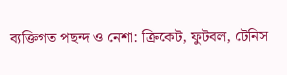ব্যক্তিগত পছন্দ ও নেশা: ক্রিকেট, ফুটবল, টেনিস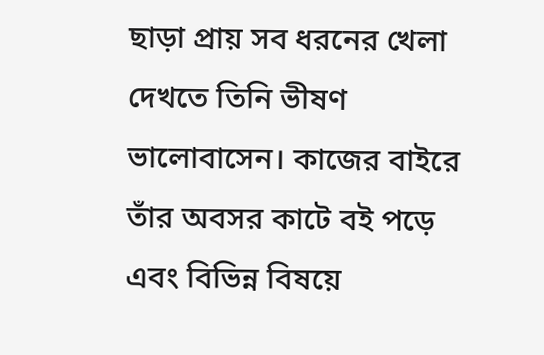ছাড়া প্রায় সব ধরনের খেলা দেখতে তিনি ভীষণ ভালোবাসেন। কাজের বাইরে তাঁর অবসর কাটে বই পড়ে এবং বিভিন্ন বিষয়ে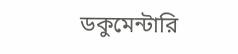ডকুমেন্টারি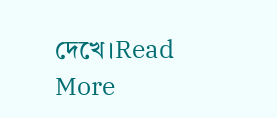দেখে।Read More